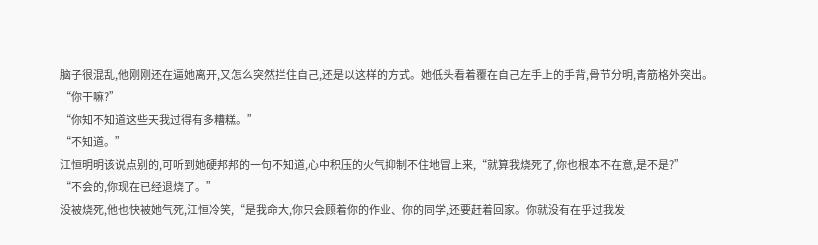脑子很混乱,他刚刚还在逼她离开,又怎么突然拦住自己,还是以这样的方式。她低头看着覆在自己左手上的手背,骨节分明,青筋格外突出。
“你干嘛?”
“你知不知道这些天我过得有多糟糕。”
“不知道。”
江恒明明该说点别的,可听到她硬邦邦的一句不知道,心中积压的火气抑制不住地冒上来,“就算我烧死了,你也根本不在意,是不是?”
“不会的,你现在已经退烧了。”
没被烧死,他也快被她气死,江恒冷笑,“是我命大,你只会顾着你的作业、你的同学,还要赶着回家。你就没有在乎过我发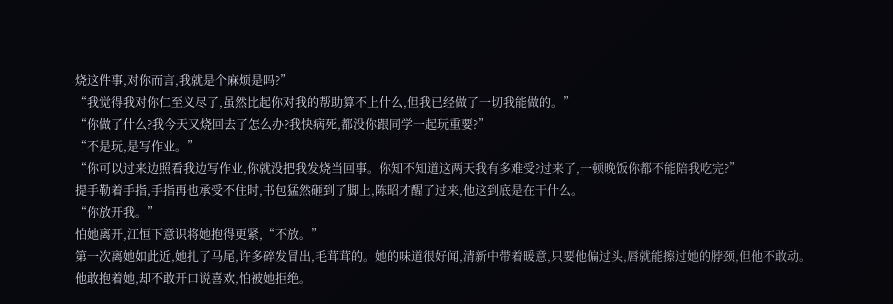烧这件事,对你而言,我就是个麻烦是吗?”
“我觉得我对你仁至义尽了,虽然比起你对我的帮助算不上什么,但我已经做了一切我能做的。”
“你做了什么?我今天又烧回去了怎么办?我快病死,都没你跟同学一起玩重要?”
“不是玩,是写作业。”
“你可以过来边照看我边写作业,你就没把我发烧当回事。你知不知道这两天我有多难受?过来了,一顿晚饭你都不能陪我吃完?”
提手勒着手指,手指再也承受不住时,书包猛然砸到了脚上,陈昭才醒了过来,他这到底是在干什么。
“你放开我。”
怕她离开,江恒下意识将她抱得更紧,“不放。”
第一次离她如此近,她扎了马尾,许多碎发冒出,毛茸茸的。她的味道很好闻,清新中带着暖意,只要他偏过头,唇就能擦过她的脖颈,但他不敢动。
他敢抱着她,却不敢开口说喜欢,怕被她拒绝。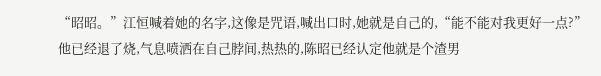“昭昭。”江恒喊着她的名字,这像是咒语,喊出口时,她就是自己的,“能不能对我更好一点?”
他已经退了烧,气息喷洒在自己脖间,热热的,陈昭已经认定他就是个渣男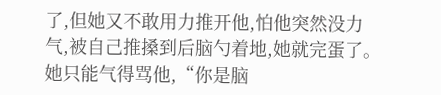了,但她又不敢用力推开他,怕他突然没力气,被自己推搡到后脑勺着地,她就完蛋了。
她只能气得骂他,“你是脑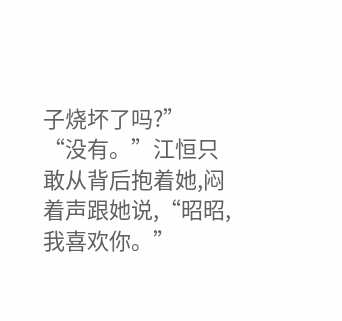子烧坏了吗?”
“没有。”江恒只敢从背后抱着她,闷着声跟她说,“昭昭,我喜欢你。”